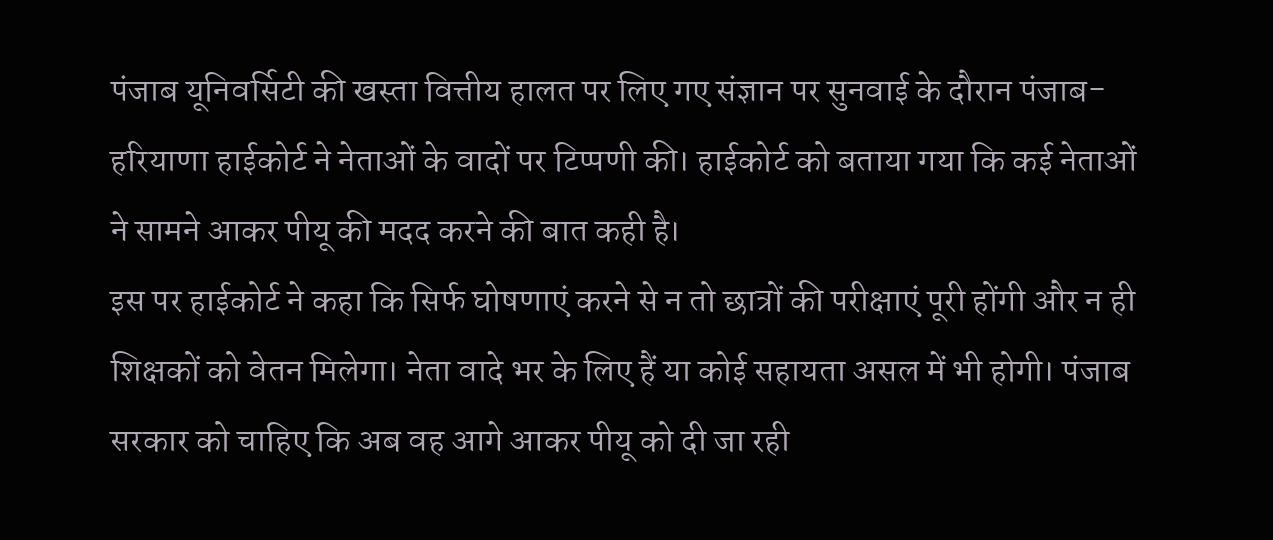पंजाब यूनिवर्सिटी की खस्ता वित्तीय हालत पर लिए गए संज्ञान पर सुनवाई के दौरान पंजाब-हरियाणा हाईकोर्ट ने नेताओं के वादों पर टिप्पणी की। हाईकोर्ट को बताया गया कि कई नेताओं ने सामने आकर पीयू की मदद करने की बात कही है।
इस पर हाईकोर्ट ने कहा कि सिर्फ घोषणाएं करने से न तो छात्रों की परीक्षाएं पूरी होंगी और न ही शिक्षकों को वेतन मिलेगा। नेता वादे भर के लिए हैं या कोई सहायता असल में भी होगी। पंजाब सरकार को चाहिए कि अब वह आगे आकर पीयू को दी जा रही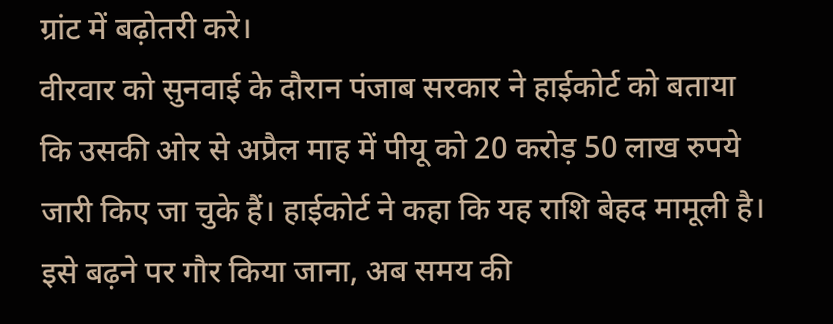ग्रांट में बढ़ोतरी करे।
वीरवार को सुनवाई के दौरान पंजाब सरकार ने हाईकोर्ट को बताया कि उसकी ओर से अप्रैल माह में पीयू को 20 करोड़ 50 लाख रुपये जारी किए जा चुके हैं। हाईकोर्ट ने कहा कि यह राशि बेहद मामूली है। इसे बढ़ने पर गौर किया जाना, अब समय की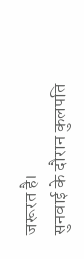जरूरत है।
सुनवाई के दौरान कुलपति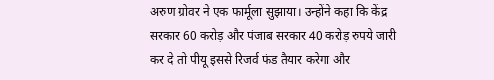अरुण ग्रोवर ने एक फार्मूला सुझाया। उन्होंने कहा कि केंद्र सरकार 60 करोड़ और पंजाब सरकार 40 करोड़ रुपये जारी कर दे तो पीयू इससे रिजर्व फंड तैयार करेगा और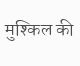मुश्किल की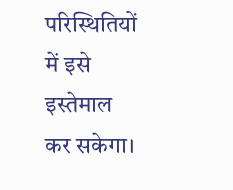परिस्थितियों में इसे इस्तेमाल कर सकेगा।